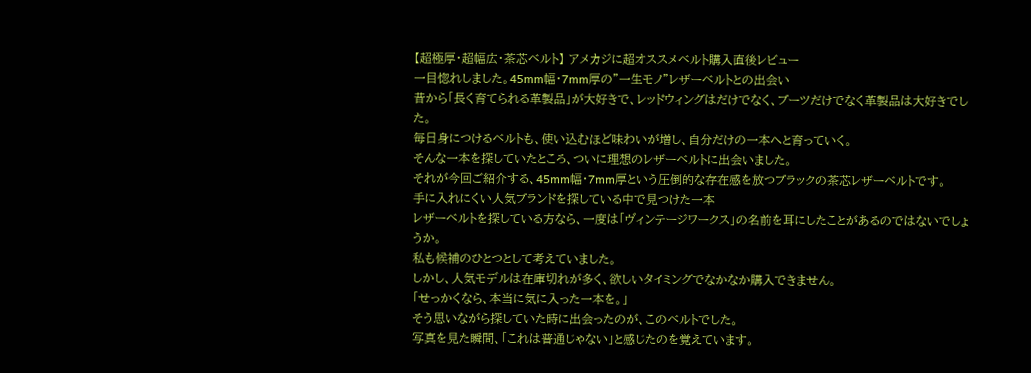【超極厚・超幅広・茶芯ベルト】 アメカジに超オススメベルト購入直後レビュー
一目惚れしました。45mm幅・7mm厚の"一生モノ"レザーベルトとの出会い
昔から「長く育てられる革製品」が大好きで、レッドウィングはだけでなく、ブーツだけでなく革製品は大好きでした。
毎日身につけるベルトも、使い込むほど味わいが増し、自分だけの一本へと育っていく。
そんな一本を探していたところ、ついに理想のレザーベルトに出会いました。
それが今回ご紹介する、45mm幅・7mm厚という圧倒的な存在感を放つブラックの茶芯レザーベルトです。
手に入れにくい人気ブランドを探している中で見つけた一本
レザーベルトを探している方なら、一度は「ヴィンテージワークス」の名前を耳にしたことがあるのではないでしょうか。
私も候補のひとつとして考えていました。
しかし、人気モデルは在庫切れが多く、欲しいタイミングでなかなか購入できません。
「せっかくなら、本当に気に入った一本を。」
そう思いながら探していた時に出会ったのが、このベルトでした。
写真を見た瞬間、「これは普通じゃない」と感じたのを覚えています。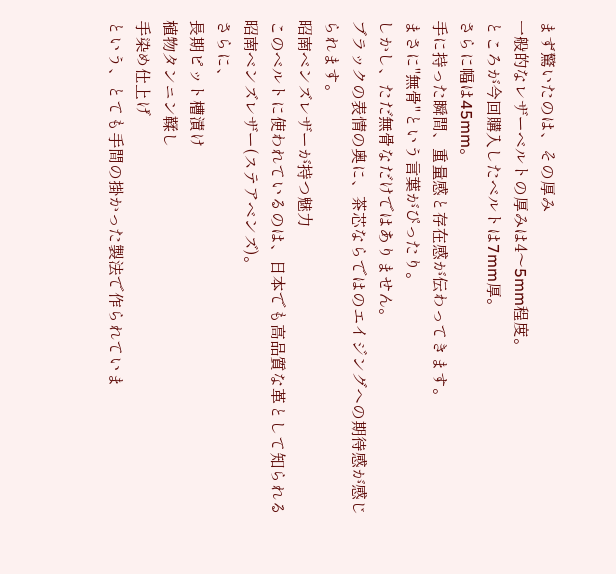まず驚いたのは、その厚み
一般的なレザーベルトの厚みは4〜5mm程度。
ところが今回購入したベルトは7mm厚。
さらに幅は45mm。
手に持った瞬間、重量感と存在感が伝わってきます。
まさに"無骨"という言葉がぴったり。
しかし、ただ無骨なだけではありません。
ブラックの表情の奥に、茶芯ならではのエイジングへの期待感が感じられます。
昭南ベンズレザーが持つ魅力
このベルトに使われているのは、日本でも高品質な革として知られる昭南ベンズレザー(ステアベンズ)。
さらに、
長期ピット槽漬け
植物タンニン鞣し
手染め仕上げ
という、とても手間の掛かった製法で作られていま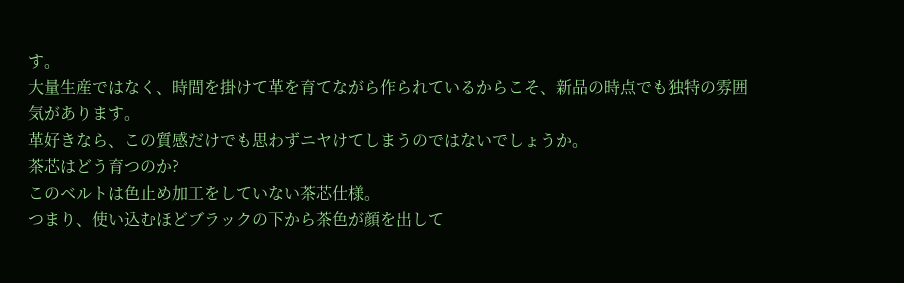す。
大量生産ではなく、時間を掛けて革を育てながら作られているからこそ、新品の時点でも独特の雰囲気があります。
革好きなら、この質感だけでも思わずニヤけてしまうのではないでしょうか。
茶芯はどう育つのか?
このベルトは色止め加工をしていない茶芯仕様。
つまり、使い込むほどブラックの下から茶色が顔を出して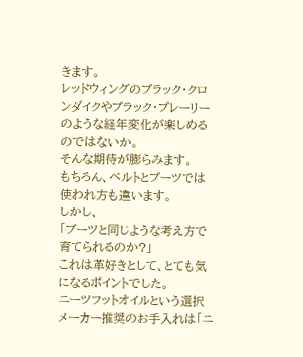きます。
レッドウィングのブラック・クロンダイクやブラック・プレーリーのような経年変化が楽しめるのではないか。
そんな期待が膨らみます。
もちろん、ベルトとブーツでは使われ方も違います。
しかし、
「ブーツと同じような考え方で育てられるのか?」
これは革好きとして、とても気になるポイントでした。
ニーツフットオイルという選択
メーカー推奨のお手入れは「ニ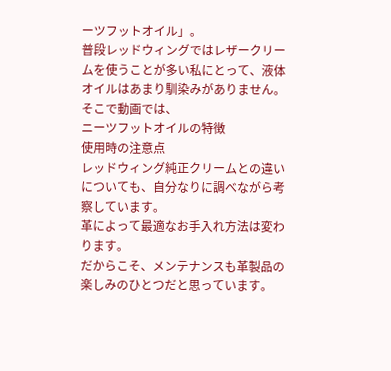ーツフットオイル」。
普段レッドウィングではレザークリームを使うことが多い私にとって、液体オイルはあまり馴染みがありません。
そこで動画では、
ニーツフットオイルの特徴
使用時の注意点
レッドウィング純正クリームとの違い
についても、自分なりに調べながら考察しています。
革によって最適なお手入れ方法は変わります。
だからこそ、メンテナンスも革製品の楽しみのひとつだと思っています。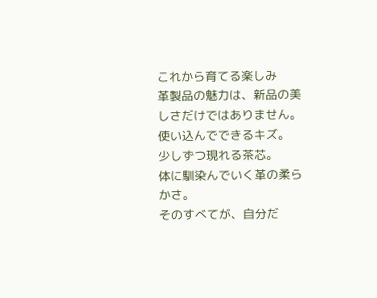これから育てる楽しみ
革製品の魅力は、新品の美しさだけではありません。
使い込んでできるキズ。
少しずつ現れる茶芯。
体に馴染んでいく革の柔らかさ。
そのすべてが、自分だ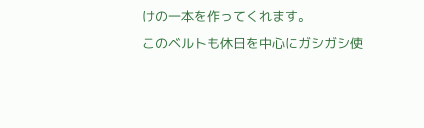けの一本を作ってくれます。
このベルトも休日を中心にガシガシ使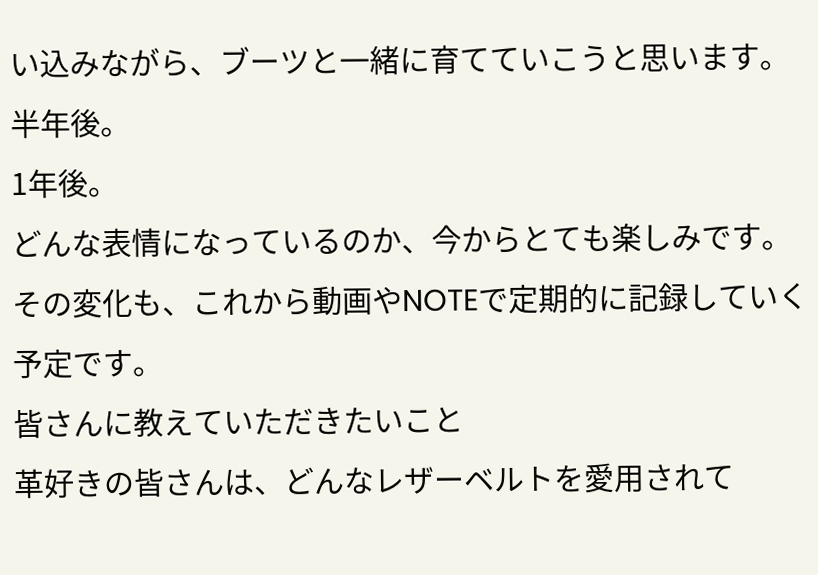い込みながら、ブーツと一緒に育てていこうと思います。
半年後。
1年後。
どんな表情になっているのか、今からとても楽しみです。
その変化も、これから動画やNOTEで定期的に記録していく予定です。
皆さんに教えていただきたいこと
革好きの皆さんは、どんなレザーベルトを愛用されて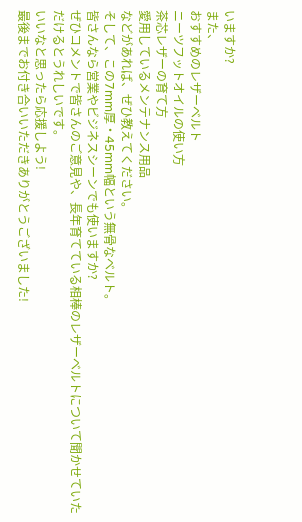いますか?
また、
おすすめのレザーベルト
ニーツフットオイルの使い方
茶芯レザーの育て方
愛用しているメンテナンス用品
などがあれば、ぜひ教えてください。
そして、この7mm厚・45mm幅という無骨なベルト。
皆さんなら営業やビジネスシーンでも使いますか?
ぜひコメントで皆さんのご意見や、長年育てている相棒のレザーベルトについて聞かせていただけるとうれしいです。
いいなと思ったら応援しよう!
最後までお付き合いいただきありがとうございました!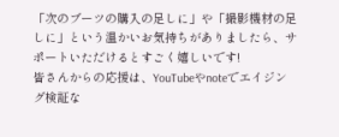「次のブーツの購入の足しに」や「撮影機材の足しに」という温かいお気持ちがありましたら、サポートいただけるとすごく嬉しいです!
皆さんからの応援は、YouTubeやnoteでエイジング検証な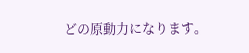どの原動力になります。